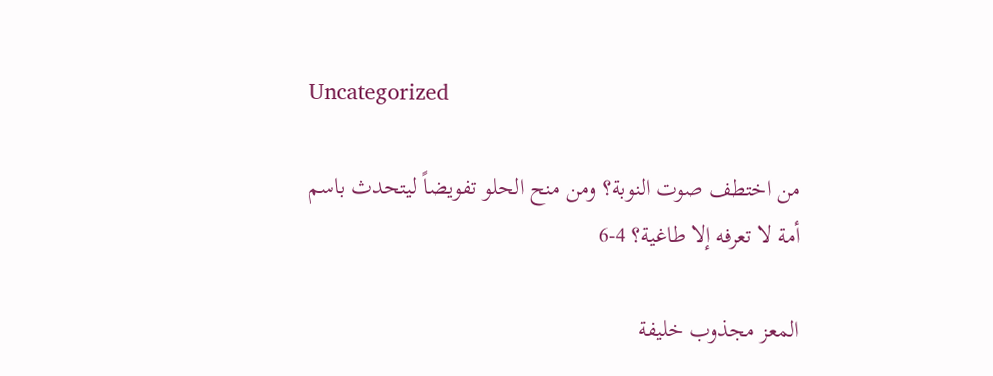Uncategorized

من اختطف صوت النوبة؟ ومن منح الحلو تفويضاً ليتحدث باسم أمة لا تعرفه إلا طاغية؟ 4-6

المعز مجذوب خليفة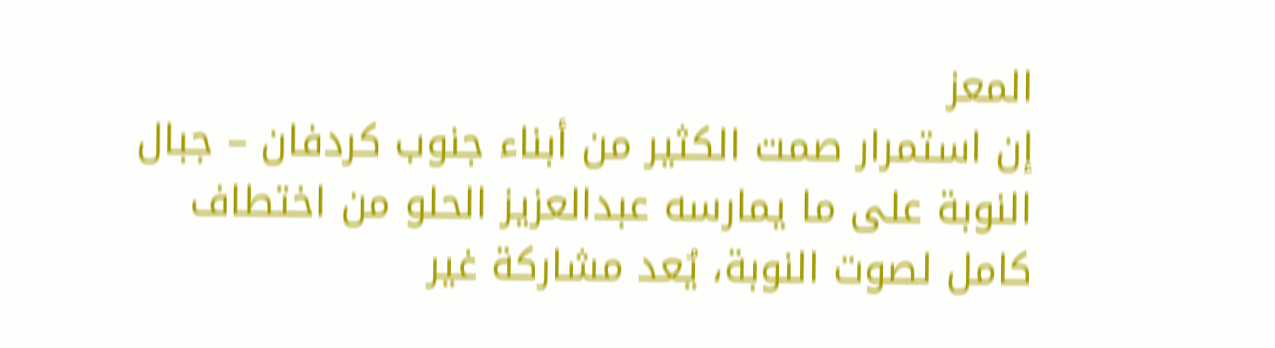المعز
إن استمرار صمت الكثير من أبناء جنوب كردفان – جبال النوبة على ما يمارسه عبدالعزيز الحلو من اختطاف كامل لصوت النوبة، يُعد مشاركة غير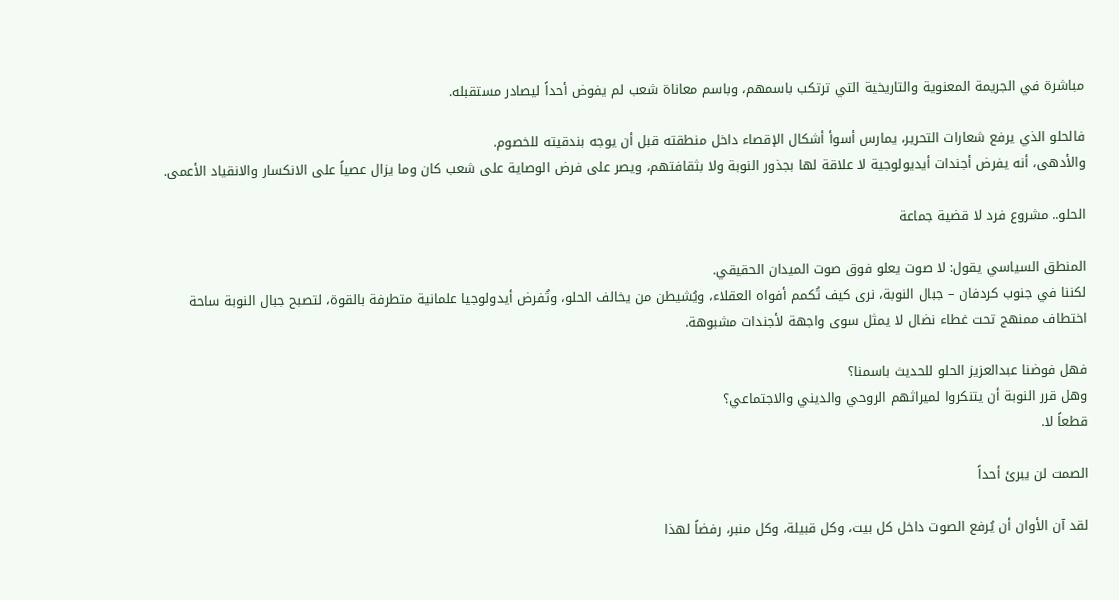مباشرة في الجريمة المعنوية والتاريخية التي ترتكب باسمهم، وباسم معاناة شعب لم يفوض أحداً ليصادر مستقبله.

فالحلو الذي يرفع شعارات التحرير، يمارس أسوأ أشكال الإقصاء داخل منطقته قبل أن يوجه بندقيته للخصوم.
والأدهى، أنه يفرض أجندات أيديولوجية لا علاقة لها بجذور النوبة ولا بثقافتهم، ويصر على فرض الوصاية على شعب كان وما يزال عصياً على الانكسار والانقياد الأعمى.

الحلو.. مشروع فرد لا قضية جماعة

المنطق السياسي يقول: لا صوت يعلو فوق صوت الميدان الحقيقي.
لكننا في جنوب كردفان – جبال النوبة، نرى كيف تُكمم أفواه العقلاء، ويُشيطن من يخالف الحلو، وتُفرض أيدولوجيا علمانية متطرفة بالقوة، لتصبح جبال النوبة ساحة اختطاف ممنهج تحت غطاء نضال لا يمثل سوى واجهة لأجندات مشبوهة.

فهل فوضنا عبدالعزيز الحلو للحديث باسمنا؟
وهل قرر النوبة أن يتنكروا لميراثهم الروحي والديني والاجتماعي؟
قطعاً لا.

الصمت لن يبرئ أحداً

لقد آن الأوان أن يُرفع الصوت داخل كل بيت، وكل قبيلة، وكل منبر، رفضاً لهذا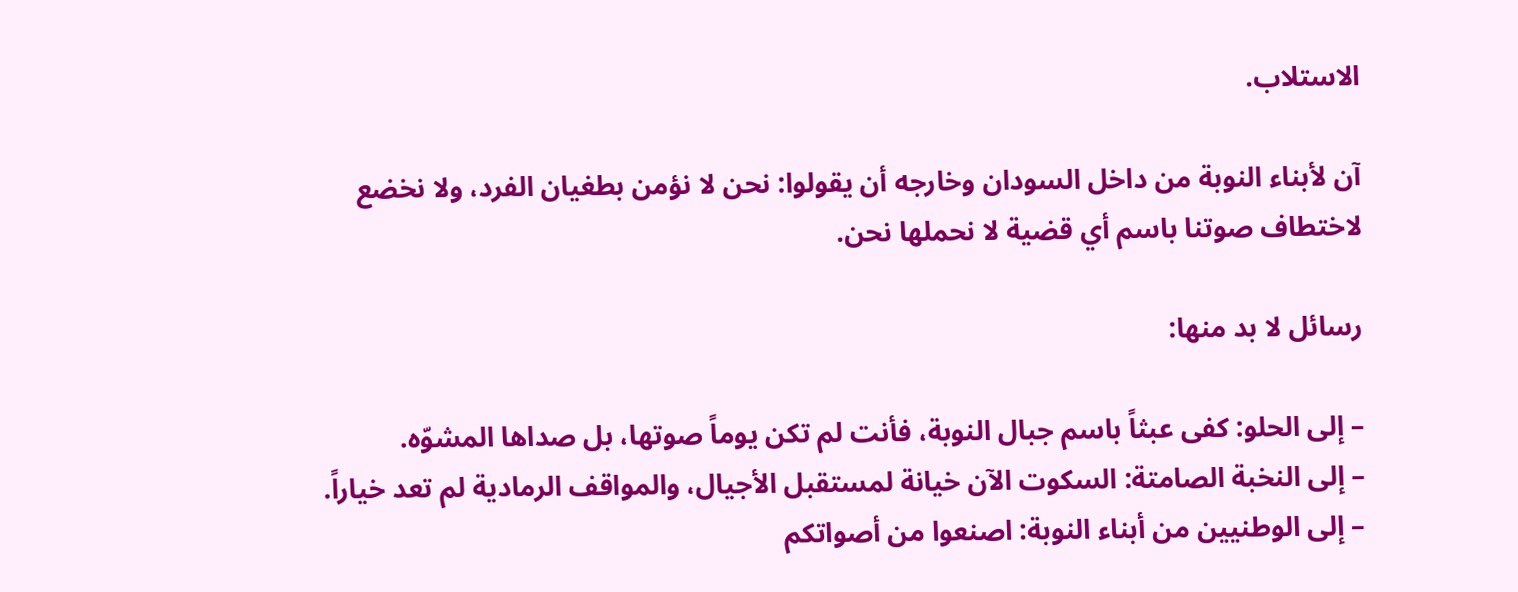الاستلاب.

آن لأبناء النوبة من داخل السودان وخارجه أن يقولوا: نحن لا نؤمن بطغيان الفرد، ولا نخضع لاختطاف صوتنا باسم أي قضية لا نحملها نحن.

رسائل لا بد منها:

– إلى الحلو: كفى عبثاً باسم جبال النوبة، فأنت لم تكن يوماً صوتها، بل صداها المشوّه.
– إلى النخبة الصامتة: السكوت الآن خيانة لمستقبل الأجيال، والمواقف الرمادية لم تعد خياراً.
– إلى الوطنيين من أبناء النوبة: اصنعوا من أصواتكم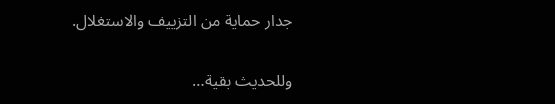جدار حماية من التزييف والاستغلال.

وللحديث بقية…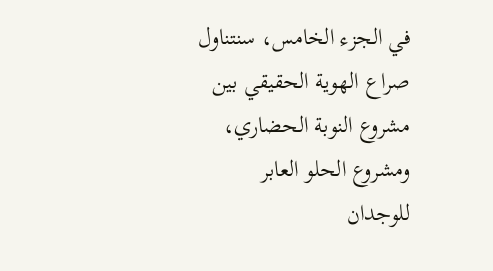في الجزء الخامس، سنتناول صراع الهوية الحقيقي بين مشروع النوبة الحضاري، ومشروع الحلو العابر للوجدان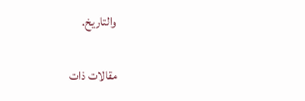والتاريخ.

مقالات ذات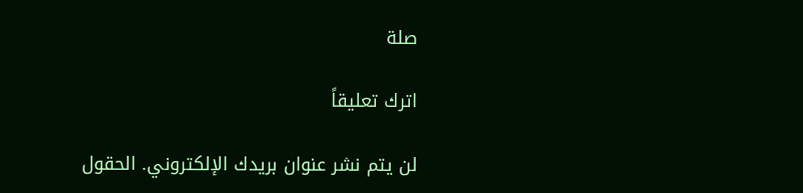صلة

اترك تعليقاً

لن يتم نشر عنوان بريدك الإلكتروني. الحقول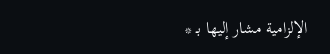الإلزامية مشار إليها بـ *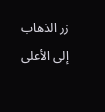زر الذهاب إلى الأعلى